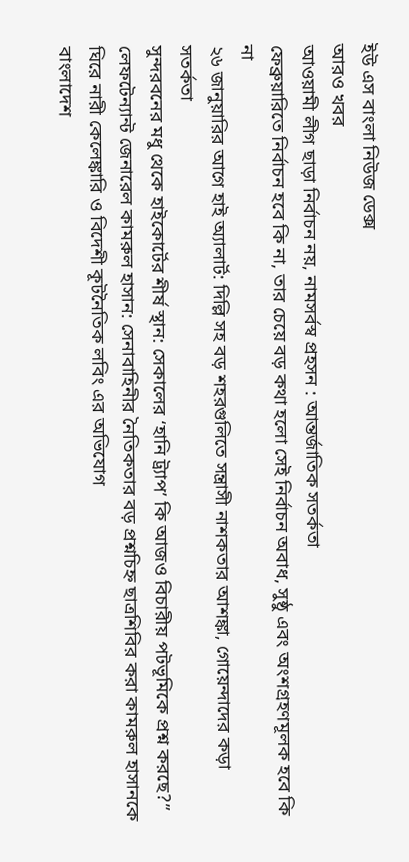ইউ এস বাংলা নিউজ ডেক্স
আরও খবর
আওয়ামী লীগ ছাড়া নির্বাচন নয়, নামসর্বস্ব প্রহসন : আন্তর্জাতিক সতর্কতা
ফেব্রুয়ারিতে নির্বাচন হবে কি না, তার চেয়ে বড় কথা হলো সেই নির্বাচন অবাধ, সুষ্ঠু এবং অংশগ্রহণমূলক হবে কি না
২৬ জানুয়ারির আগে হাই অ্যালার্ট: দিল্লি সহ বড় শহরগুলিতে সন্ত্রাসী নাশকতার আশঙ্কা, গোয়েন্দাদের কড়া সতর্কতা
সুন্দরবনের মধু থেকে হাইকোর্টের শীর্ষ স্থান: সেকালের ‘হানি ট্র্যাপ’ কি আজও বিচারীয় পটভূমিকে প্রশ্ন করছে?”
লেফটেন্যান্ট জেনারেল কামরুল হাসান: সেনাবাহিনীর নৈতিকতার বড় প্রশ্নচিহ্ন ছাত্রশিবির করা কামরুল হাসানকে ঘিরে নারী কেলেঙ্কারি ও বিদেশী কূটনৈতিক লবিং এর অভিযোগ
বাংলাদেশ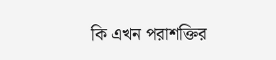কি এখন পরাশক্তির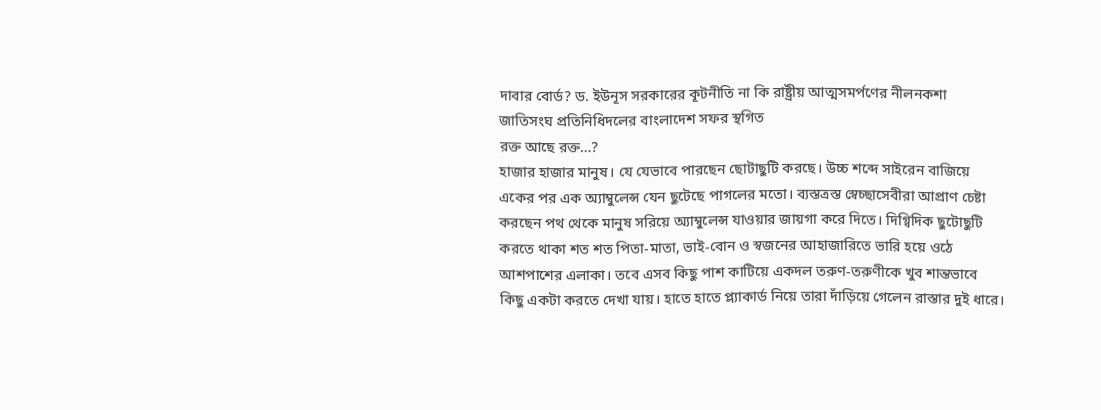দাবার বোর্ড? ড. ইউনূস সরকারের কূটনীতি না কি রাষ্ট্রীয় আত্মসমর্পণের নীলনকশা
জাতিসংঘ প্রতিনিধিদলের বাংলাদেশ সফর স্থগিত
রক্ত আছে রক্ত…?
হাজার হাজার মানুষ। যে যেভাবে পারছেন ছোটাছুটি করছে। উচ্চ শব্দে সাইরেন বাজিয়ে একের পর এক অ্যাম্বুলেন্স যেন ছুটেছে পাগলের মতো। ব্যস্তত্রস্ত স্বেচ্ছাসেবীরা আপ্রাণ চেষ্টা করছেন পথ থেকে মানুষ সরিয়ে অ্যাম্বুলেন্স যাওয়ার জায়গা করে দিতে। দিগ্বিদিক ছুটোছুটি করতে থাকা শত শত পিতা-মাতা, ভাই-বোন ও স্বজনের আহাজারিতে ভারি হয়ে ওঠে আশপাশের এলাকা। তবে এসব কিছু পাশ কাটিয়ে একদল তরুণ-তরুণীকে খুব শান্তভাবে কিছু একটা করতে দেখা যায়। হাতে হাতে প্ল্যাকার্ড নিয়ে তারা দাঁড়িয়ে গেলেন রাস্তার দুই ধারে।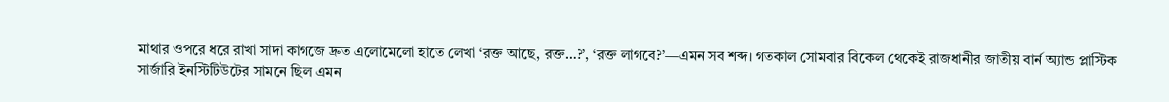মাথার ওপরে ধরে রাখা সাদা কাগজে দ্রুত এলোমেলো হাতে লেখা ‘রক্ত আছে, রক্ত…?’, ‘রক্ত লাগবে?’—এমন সব শব্দ। গতকাল সোমবার বিকেল থেকেই রাজধানীর জাতীয় বার্ন অ্যান্ড প্লাস্টিক
সার্জারি ইনস্টিটিউটের সামনে ছিল এমন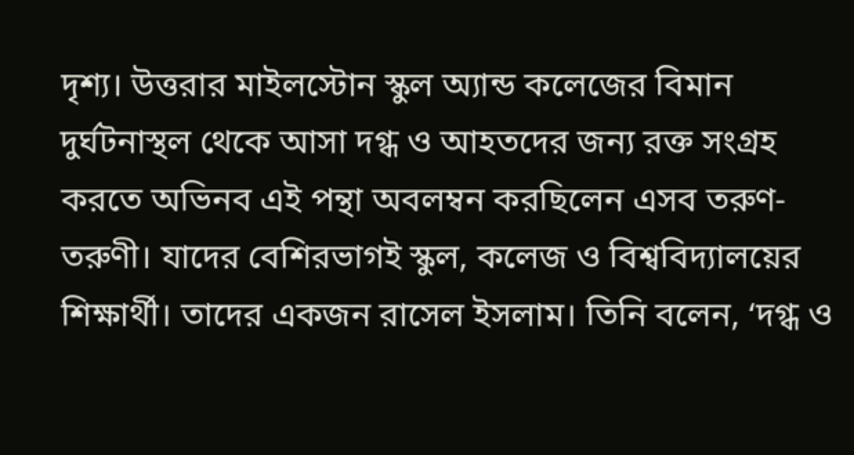দৃশ্য। উত্তরার মাইলস্টোন স্কুল অ্যান্ড কলেজের বিমান দুর্ঘটনাস্থল থেকে আসা দগ্ধ ও আহতদের জন্য রক্ত সংগ্রহ করতে অভিনব এই পন্থা অবলম্বন করছিলেন এসব তরুণ-তরুণী। যাদের বেশিরভাগই স্কুল, কলেজ ও বিশ্ববিদ্যালয়ের শিক্ষার্থী। তাদের একজন রাসেল ইসলাম। তিনি বলেন, ‘দগ্ধ ও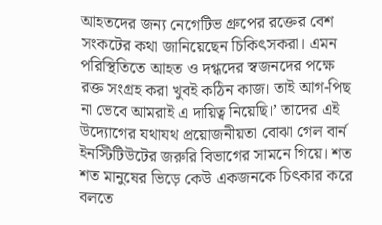আহতদের জন্য নেগেটিভ গ্রুপের রক্তের বেশ সংকটের কথা জানিয়েছেন চিকিৎসকরা। এমন পরিস্থিতিতে আহত ও দগ্ধদের স্বজনদের পক্ষে রক্ত সংগ্রহ করা খুবই কঠিন কাজ। তাই আগ-পিছ না ভেবে আমরাই এ দায়িত্ব নিয়েছি।’ তাদের এই উদ্যোগের যথাযথ প্রয়োজনীয়তা বোঝা গেল বার্ন ইনস্টিটিউটের জরুরি বিভাগের সামনে গিয়ে। শত শত মানুষের ভিড়ে কেউ একজনকে চিৎকার করে বলতে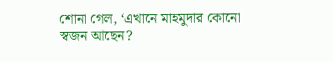শোনা গেল, ‘এখানে মাহমুদার কোনো
স্বজন আছেন?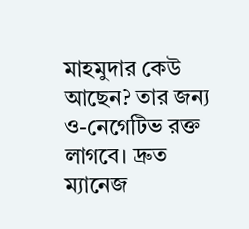মাহমুদার কেউ আছেন? তার জন্য ও-নেগেটিভ রক্ত লাগবে। দ্রুত ম্যানেজ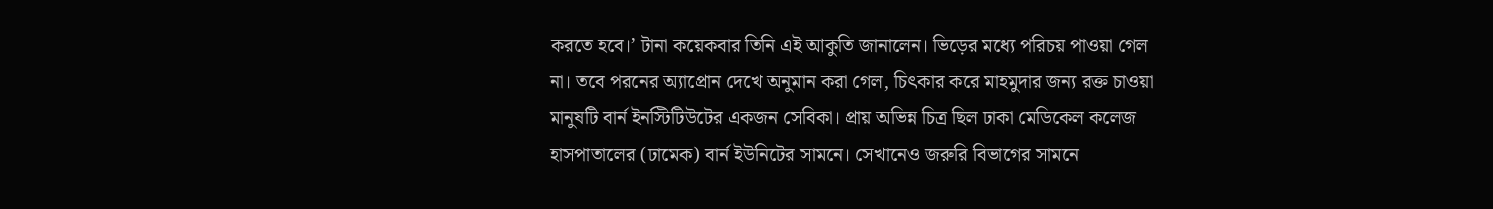করতে হবে।’ টানা কয়েকবার তিনি এই আকুতি জানালেন। ভিড়ের মধ্যে পরিচয় পাওয়া গেল না। তবে পরনের অ্যাপ্রোন দেখে অনুমান করা গেল, চিৎকার করে মাহমুদার জন্য রক্ত চাওয়া মানুষটি বার্ন ইনস্টিটিউটের একজন সেবিকা। প্রায় অভিন্ন চিত্র ছিল ঢাকা মেডিকেল কলেজ হাসপাতালের (ঢামেক) বার্ন ইউনিটের সামনে। সেখানেও জরুরি বিভাগের সামনে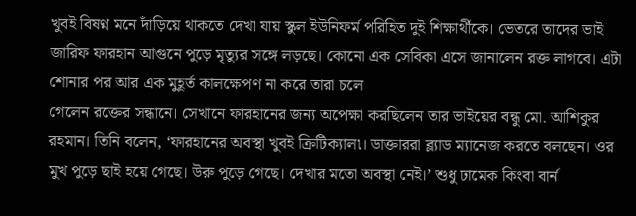খুবই বিষণ্ন মনে দাঁড়িয়ে থাকতে দেখা যায় স্কুল ইউনিফর্ম পরিহিত দুই শিক্ষার্থীকে। ভেতরে তাদের ভাই জারিফ ফারহান আগুনে পুড়ে মৃত্যুর সঙ্গে লড়ছে। কোনো এক সেবিকা এসে জানালেন রক্ত লাগবে। এটা শোনার পর আর এক মুহূর্ত কালক্ষেপণ না করে তারা চলে
গেলেন রক্তের সন্ধানে। সেখানে ফারহানের জন্য অপেক্ষা করছিলেন তার ভাইয়ের বন্ধু মো. আশিকুর রহমান। তিনি বলেন, ‘ফারহানের অবস্থা খুবই ক্রিটিক্যাল৷। ডাক্তাররা ব্ল্যাড ম্যানেজ করতে বলছেন। ওর মুখ পুড়ে ছাই হয়ে গেছে। উরু পুড়ে গেছে। দেখার মতো অবস্থা নেই।’ শুধু ঢামেক কিংবা বার্ন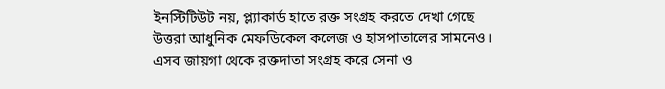ইনস্টিটিউট নয়, প্ল্যাকার্ড হাতে রক্ত সংগ্রহ করতে দেখা গেছে উত্তরা আধুনিক মেফডিকেল কলেজ ও হাসপাতালের সামনেও। এসব জায়গা থেকে রক্তদাতা সংগ্রহ করে সেনা ও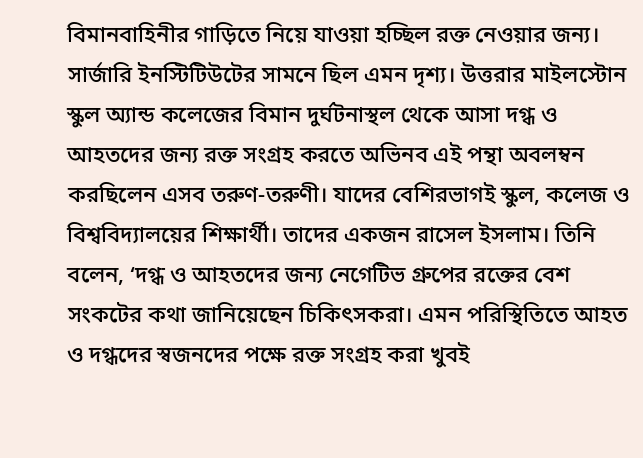বিমানবাহিনীর গাড়িতে নিয়ে যাওয়া হচ্ছিল রক্ত নেওয়ার জন্য।
সার্জারি ইনস্টিটিউটের সামনে ছিল এমন দৃশ্য। উত্তরার মাইলস্টোন স্কুল অ্যান্ড কলেজের বিমান দুর্ঘটনাস্থল থেকে আসা দগ্ধ ও আহতদের জন্য রক্ত সংগ্রহ করতে অভিনব এই পন্থা অবলম্বন করছিলেন এসব তরুণ-তরুণী। যাদের বেশিরভাগই স্কুল, কলেজ ও বিশ্ববিদ্যালয়ের শিক্ষার্থী। তাদের একজন রাসেল ইসলাম। তিনি বলেন, ‘দগ্ধ ও আহতদের জন্য নেগেটিভ গ্রুপের রক্তের বেশ সংকটের কথা জানিয়েছেন চিকিৎসকরা। এমন পরিস্থিতিতে আহত ও দগ্ধদের স্বজনদের পক্ষে রক্ত সংগ্রহ করা খুবই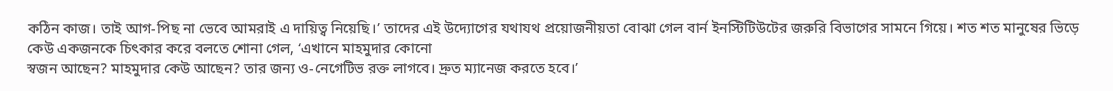কঠিন কাজ। তাই আগ-পিছ না ভেবে আমরাই এ দায়িত্ব নিয়েছি।’ তাদের এই উদ্যোগের যথাযথ প্রয়োজনীয়তা বোঝা গেল বার্ন ইনস্টিটিউটের জরুরি বিভাগের সামনে গিয়ে। শত শত মানুষের ভিড়ে কেউ একজনকে চিৎকার করে বলতে শোনা গেল, ‘এখানে মাহমুদার কোনো
স্বজন আছেন? মাহমুদার কেউ আছেন? তার জন্য ও-নেগেটিভ রক্ত লাগবে। দ্রুত ম্যানেজ করতে হবে।’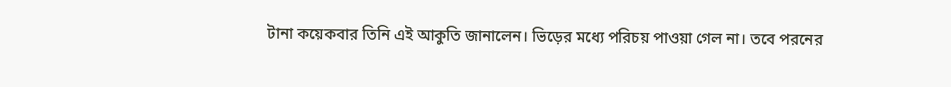টানা কয়েকবার তিনি এই আকুতি জানালেন। ভিড়ের মধ্যে পরিচয় পাওয়া গেল না। তবে পরনের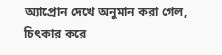অ্যাপ্রোন দেখে অনুমান করা গেল, চিৎকার করে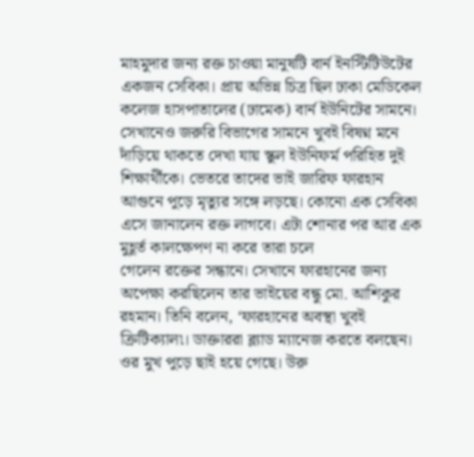মাহমুদার জন্য রক্ত চাওয়া মানুষটি বার্ন ইনস্টিটিউটের একজন সেবিকা। প্রায় অভিন্ন চিত্র ছিল ঢাকা মেডিকেল কলেজ হাসপাতালের (ঢামেক) বার্ন ইউনিটের সামনে। সেখানেও জরুরি বিভাগের সামনে খুবই বিষণ্ন মনে দাঁড়িয়ে থাকতে দেখা যায় স্কুল ইউনিফর্ম পরিহিত দুই শিক্ষার্থীকে। ভেতরে তাদের ভাই জারিফ ফারহান আগুনে পুড়ে মৃত্যুর সঙ্গে লড়ছে। কোনো এক সেবিকা এসে জানালেন রক্ত লাগবে। এটা শোনার পর আর এক মুহূর্ত কালক্ষেপণ না করে তারা চলে
গেলেন রক্তের সন্ধানে। সেখানে ফারহানের জন্য অপেক্ষা করছিলেন তার ভাইয়ের বন্ধু মো. আশিকুর রহমান। তিনি বলেন, ‘ফারহানের অবস্থা খুবই ক্রিটিক্যাল৷। ডাক্তাররা ব্ল্যাড ম্যানেজ করতে বলছেন। ওর মুখ পুড়ে ছাই হয়ে গেছে। উরু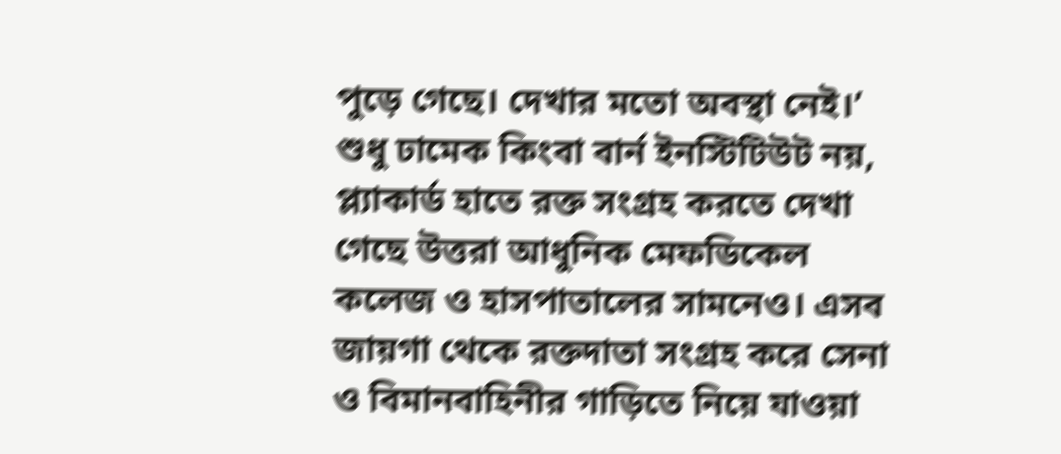পুড়ে গেছে। দেখার মতো অবস্থা নেই।’ শুধু ঢামেক কিংবা বার্ন ইনস্টিটিউট নয়, প্ল্যাকার্ড হাতে রক্ত সংগ্রহ করতে দেখা গেছে উত্তরা আধুনিক মেফডিকেল কলেজ ও হাসপাতালের সামনেও। এসব জায়গা থেকে রক্তদাতা সংগ্রহ করে সেনা ও বিমানবাহিনীর গাড়িতে নিয়ে যাওয়া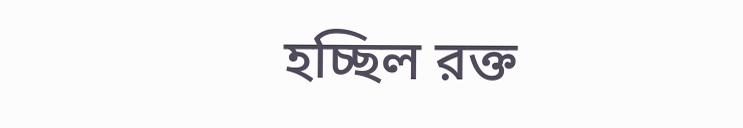হচ্ছিল রক্ত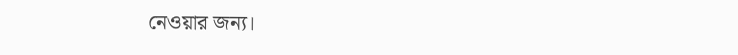নেওয়ার জন্য।